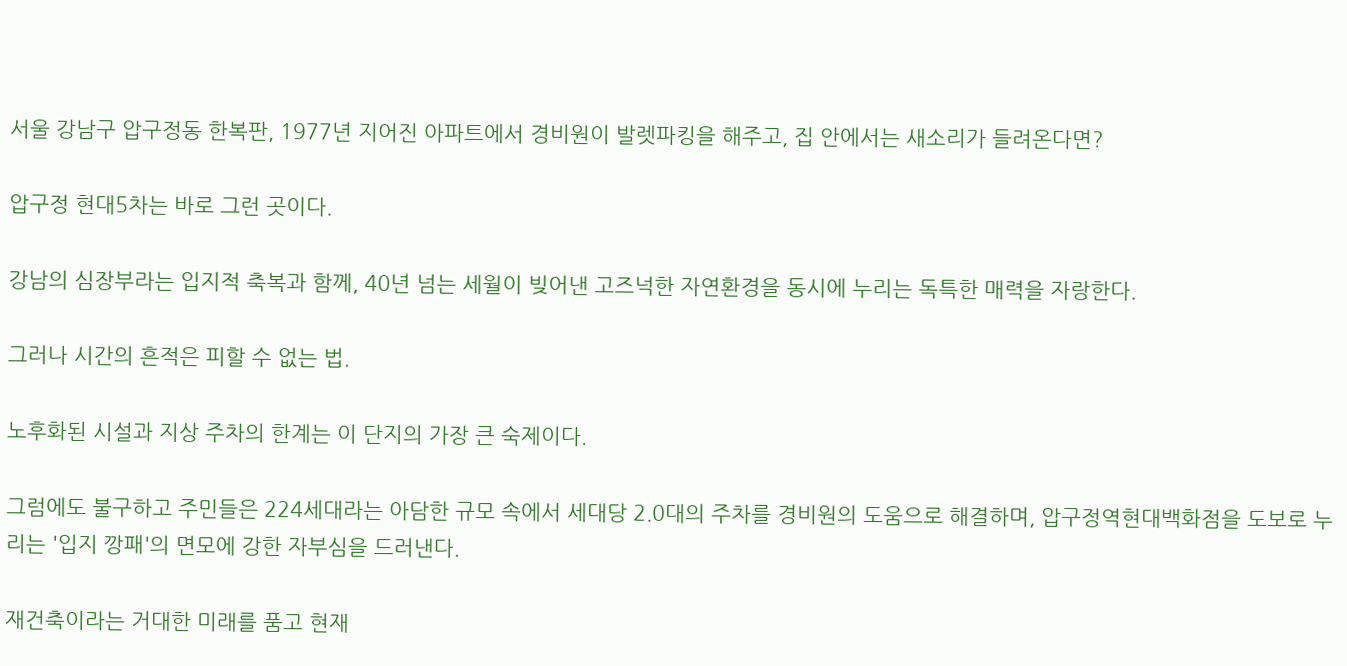서울 강남구 압구정동 한복판, 1977년 지어진 아파트에서 경비원이 발렛파킹을 해주고, 집 안에서는 새소리가 들려온다면?

압구정 현대5차는 바로 그런 곳이다.

강남의 심장부라는 입지적 축복과 함께, 40년 넘는 세월이 빚어낸 고즈넉한 자연환경을 동시에 누리는 독특한 매력을 자랑한다.

그러나 시간의 흔적은 피할 수 없는 법.

노후화된 시설과 지상 주차의 한계는 이 단지의 가장 큰 숙제이다.

그럼에도 불구하고 주민들은 224세대라는 아담한 규모 속에서 세대당 2.0대의 주차를 경비원의 도움으로 해결하며, 압구정역현대백화점을 도보로 누리는 '입지 깡패'의 면모에 강한 자부심을 드러낸다.

재건축이라는 거대한 미래를 품고 현재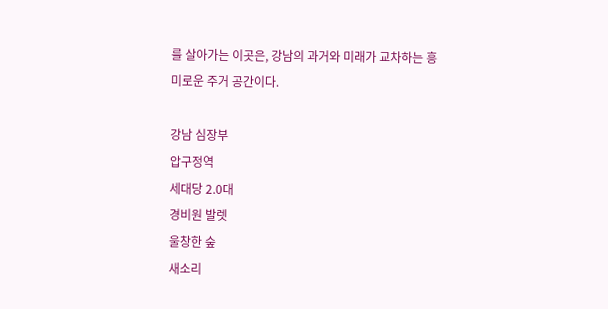를 살아가는 이곳은, 강남의 과거와 미래가 교차하는 흥미로운 주거 공간이다.

강남 심장부
압구정역
세대당 2.0대
경비원 발렛
울창한 숲
새소리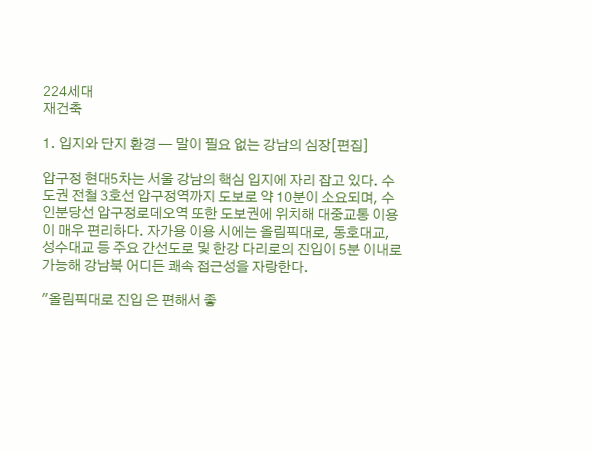224세대
재건축

1. 입지와 단지 환경 — 말이 필요 없는 강남의 심장[편집]

압구정 현대5차는 서울 강남의 핵심 입지에 자리 잡고 있다. 수도권 전철 3호선 압구정역까지 도보로 약 10분이 소요되며, 수인분당선 압구정로데오역 또한 도보권에 위치해 대중교통 이용이 매우 편리하다. 자가용 이용 시에는 올림픽대로, 동호대교, 성수대교 등 주요 간선도로 및 한강 다리로의 진입이 5분 이내로 가능해 강남북 어디든 쾌속 접근성을 자랑한다.

"올림픽대로 진입 은 편해서 좋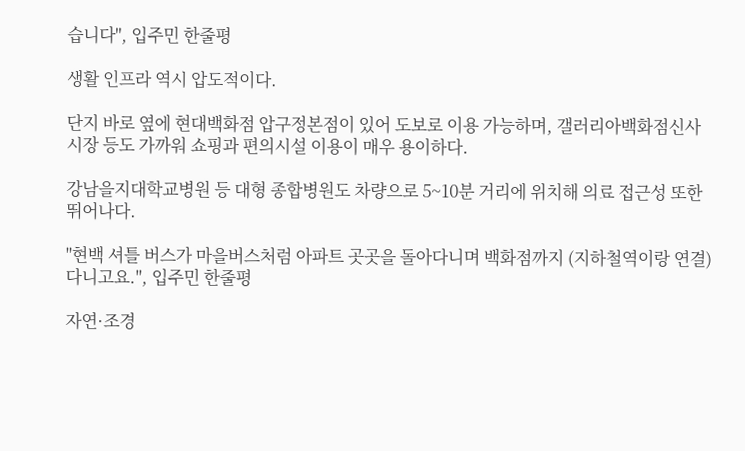습니다", 입주민 한줄평

생활 인프라 역시 압도적이다.

단지 바로 옆에 현대백화점 압구정본점이 있어 도보로 이용 가능하며, 갤러리아백화점신사시장 등도 가까워 쇼핑과 편의시설 이용이 매우 용이하다.

강남을지대학교병원 등 대형 종합병원도 차량으로 5~10분 거리에 위치해 의료 접근성 또한 뛰어나다.

"현백 셔틀 버스가 마을버스처럼 아파트 곳곳을 돌아다니며 백화점까지 (지하철역이랑 연결) 다니고요.", 입주민 한줄평

자연·조경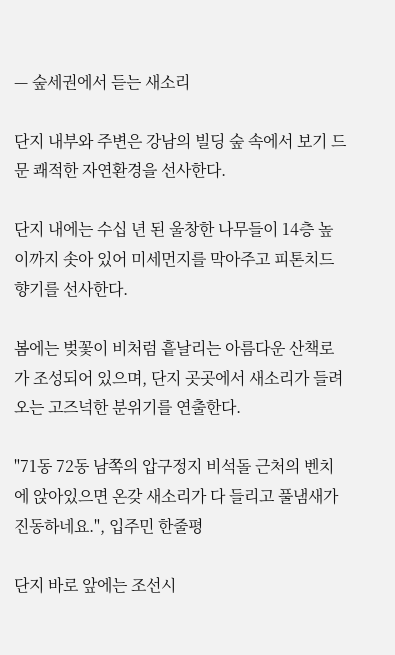— 숲세권에서 듣는 새소리

단지 내부와 주변은 강남의 빌딩 숲 속에서 보기 드문 쾌적한 자연환경을 선사한다.

단지 내에는 수십 년 된 울창한 나무들이 14층 높이까지 솟아 있어 미세먼지를 막아주고 피톤치드 향기를 선사한다.

봄에는 벚꽃이 비처럼 흩날리는 아름다운 산책로가 조성되어 있으며, 단지 곳곳에서 새소리가 들려오는 고즈넉한 분위기를 연출한다.

"71동 72동 남쪽의 압구정지 비석돌 근처의 벤치에 앉아있으면 온갖 새소리가 다 들리고 풀냄새가 진동하네요.", 입주민 한줄평

단지 바로 앞에는 조선시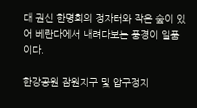대 권신 한명회의 정자터와 작은 숲이 있어 베란다에서 내려다보는 풍경이 일품이다.

한강공원 잠원지구 및 압구정지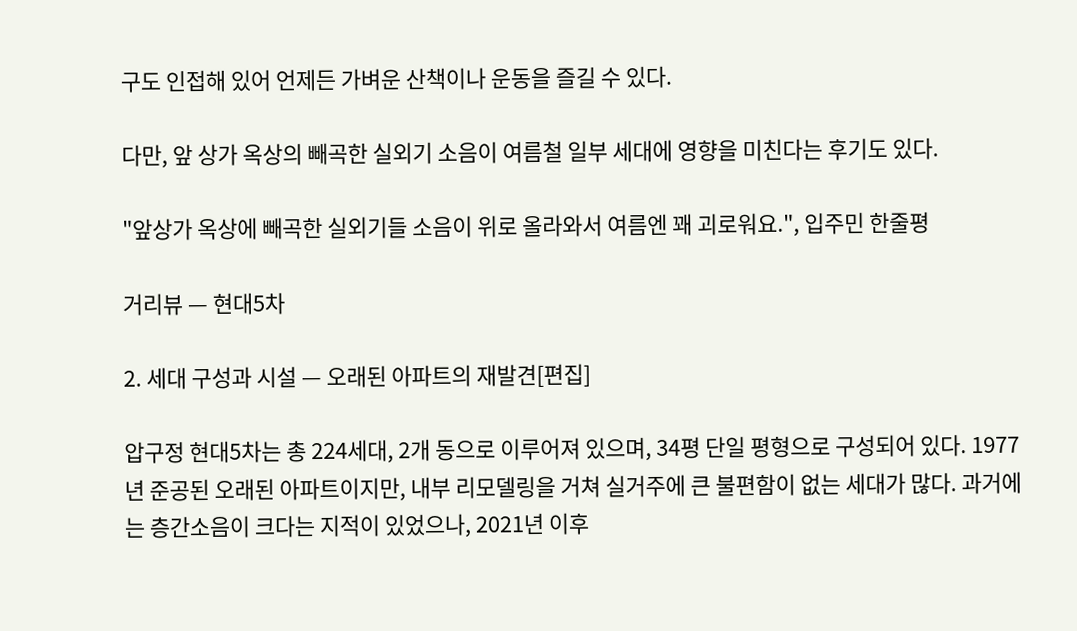구도 인접해 있어 언제든 가벼운 산책이나 운동을 즐길 수 있다.

다만, 앞 상가 옥상의 빼곡한 실외기 소음이 여름철 일부 세대에 영향을 미친다는 후기도 있다.

"앞상가 옥상에 빼곡한 실외기들 소음이 위로 올라와서 여름엔 꽤 괴로워요.", 입주민 한줄평

거리뷰 — 현대5차

2. 세대 구성과 시설 — 오래된 아파트의 재발견[편집]

압구정 현대5차는 총 224세대, 2개 동으로 이루어져 있으며, 34평 단일 평형으로 구성되어 있다. 1977년 준공된 오래된 아파트이지만, 내부 리모델링을 거쳐 실거주에 큰 불편함이 없는 세대가 많다. 과거에는 층간소음이 크다는 지적이 있었으나, 2021년 이후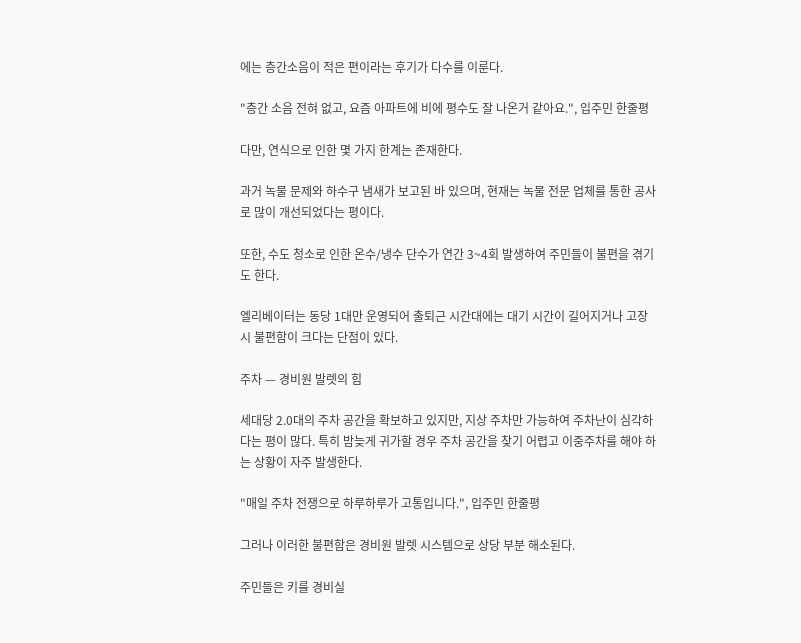에는 층간소음이 적은 편이라는 후기가 다수를 이룬다.

"층간 소음 전혀 없고, 요즘 아파트에 비에 평수도 잘 나온거 같아요.", 입주민 한줄평

다만, 연식으로 인한 몇 가지 한계는 존재한다.

과거 녹물 문제와 하수구 냄새가 보고된 바 있으며, 현재는 녹물 전문 업체를 통한 공사로 많이 개선되었다는 평이다.

또한, 수도 청소로 인한 온수/냉수 단수가 연간 3~4회 발생하여 주민들이 불편을 겪기도 한다.

엘리베이터는 동당 1대만 운영되어 출퇴근 시간대에는 대기 시간이 길어지거나 고장 시 불편함이 크다는 단점이 있다.

주차 — 경비원 발렛의 힘

세대당 2.0대의 주차 공간을 확보하고 있지만, 지상 주차만 가능하여 주차난이 심각하다는 평이 많다. 특히 밤늦게 귀가할 경우 주차 공간을 찾기 어렵고 이중주차를 해야 하는 상황이 자주 발생한다.

"매일 주차 전쟁으로 하루하루가 고통입니다.", 입주민 한줄평

그러나 이러한 불편함은 경비원 발렛 시스템으로 상당 부분 해소된다.

주민들은 키를 경비실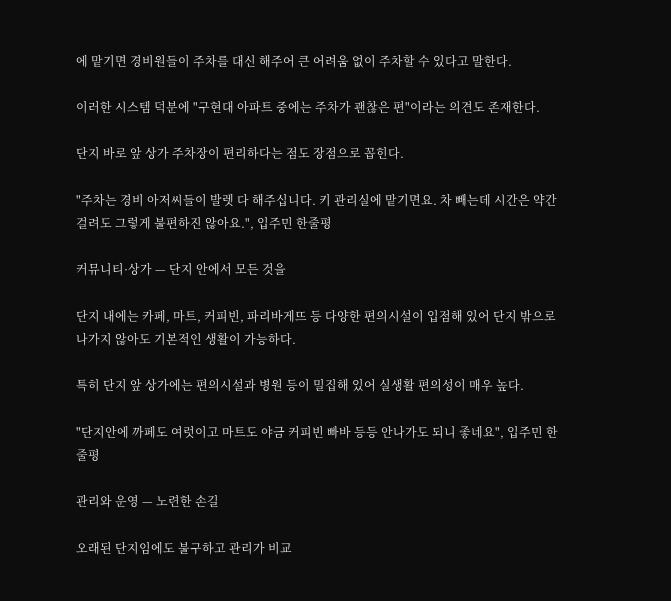에 맡기면 경비원들이 주차를 대신 해주어 큰 어려움 없이 주차할 수 있다고 말한다.

이러한 시스템 덕분에 "구현대 아파트 중에는 주차가 괜찮은 편"이라는 의견도 존재한다.

단지 바로 앞 상가 주차장이 편리하다는 점도 장점으로 꼽힌다.

"주차는 경비 아저씨들이 발렛 다 해주십니다. 키 관리실에 맡기면요. 차 빼는데 시간은 약간 걸려도 그렇게 불편하진 않아요.", 입주민 한줄평

커뮤니티·상가 — 단지 안에서 모든 것을

단지 내에는 카페, 마트, 커피빈, 파리바게뜨 등 다양한 편의시설이 입점해 있어 단지 밖으로 나가지 않아도 기본적인 생활이 가능하다.

특히 단지 앞 상가에는 편의시설과 병원 등이 밀집해 있어 실생활 편의성이 매우 높다.

"단지안에 까페도 여럿이고 마트도 야금 커피빈 빠바 등등 안나가도 되니 좋네요", 입주민 한줄평

관리와 운영 — 노련한 손길

오래된 단지임에도 불구하고 관리가 비교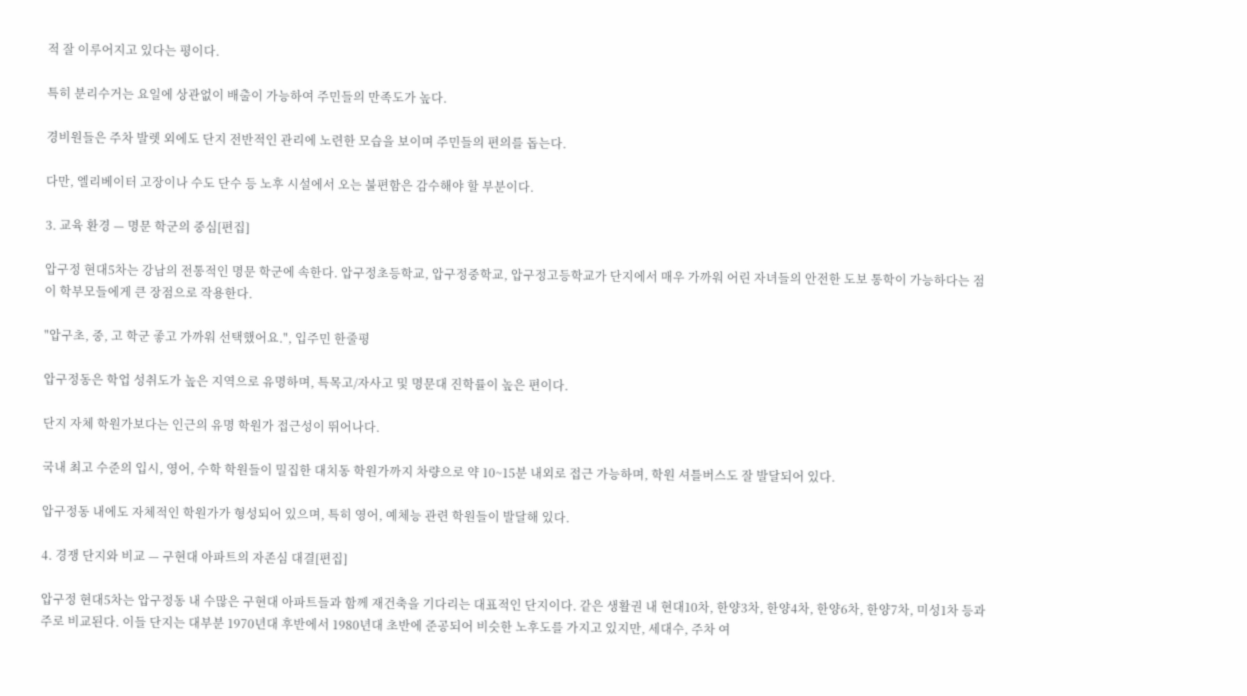적 잘 이루어지고 있다는 평이다.

특히 분리수거는 요일에 상관없이 배출이 가능하여 주민들의 만족도가 높다.

경비원들은 주차 발렛 외에도 단지 전반적인 관리에 노련한 모습을 보이며 주민들의 편의를 돕는다.

다만, 엘리베이터 고장이나 수도 단수 등 노후 시설에서 오는 불편함은 감수해야 할 부분이다.

3. 교육 환경 — 명문 학군의 중심[편집]

압구정 현대5차는 강남의 전통적인 명문 학군에 속한다. 압구정초등학교, 압구정중학교, 압구정고등학교가 단지에서 매우 가까워 어린 자녀들의 안전한 도보 통학이 가능하다는 점이 학부모들에게 큰 장점으로 작용한다.

"압구초, 중, 고 학군 좋고 가까워 선택했어요.", 입주민 한줄평

압구정동은 학업 성취도가 높은 지역으로 유명하며, 특목고/자사고 및 명문대 진학률이 높은 편이다.

단지 자체 학원가보다는 인근의 유명 학원가 접근성이 뛰어나다.

국내 최고 수준의 입시, 영어, 수학 학원들이 밀집한 대치동 학원가까지 차량으로 약 10~15분 내외로 접근 가능하며, 학원 셔틀버스도 잘 발달되어 있다.

압구정동 내에도 자체적인 학원가가 형성되어 있으며, 특히 영어, 예체능 관련 학원들이 발달해 있다.

4. 경쟁 단지와 비교 — 구현대 아파트의 자존심 대결[편집]

압구정 현대5차는 압구정동 내 수많은 구현대 아파트들과 함께 재건축을 기다리는 대표적인 단지이다. 같은 생활권 내 현대10차, 한양3차, 한양4차, 한양6차, 한양7차, 미성1차 등과 주로 비교된다. 이들 단지는 대부분 1970년대 후반에서 1980년대 초반에 준공되어 비슷한 노후도를 가지고 있지만, 세대수, 주차 여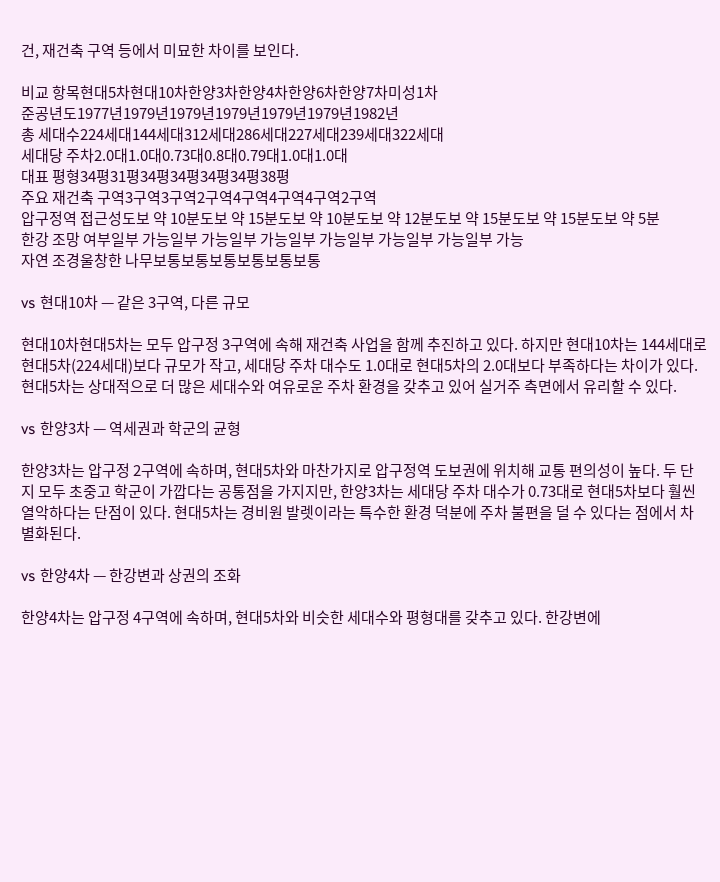건, 재건축 구역 등에서 미묘한 차이를 보인다.

비교 항목현대5차현대10차한양3차한양4차한양6차한양7차미성1차
준공년도1977년1979년1979년1979년1979년1979년1982년
총 세대수224세대144세대312세대286세대227세대239세대322세대
세대당 주차2.0대1.0대0.73대0.8대0.79대1.0대1.0대
대표 평형34평31평34평34평34평34평38평
주요 재건축 구역3구역3구역2구역4구역4구역4구역2구역
압구정역 접근성도보 약 10분도보 약 15분도보 약 10분도보 약 12분도보 약 15분도보 약 15분도보 약 5분
한강 조망 여부일부 가능일부 가능일부 가능일부 가능일부 가능일부 가능일부 가능
자연 조경울창한 나무보통보통보통보통보통보통

vs 현대10차 — 같은 3구역, 다른 규모

현대10차현대5차는 모두 압구정 3구역에 속해 재건축 사업을 함께 추진하고 있다. 하지만 현대10차는 144세대로 현대5차(224세대)보다 규모가 작고, 세대당 주차 대수도 1.0대로 현대5차의 2.0대보다 부족하다는 차이가 있다. 현대5차는 상대적으로 더 많은 세대수와 여유로운 주차 환경을 갖추고 있어 실거주 측면에서 유리할 수 있다.

vs 한양3차 — 역세권과 학군의 균형

한양3차는 압구정 2구역에 속하며, 현대5차와 마찬가지로 압구정역 도보권에 위치해 교통 편의성이 높다. 두 단지 모두 초중고 학군이 가깝다는 공통점을 가지지만, 한양3차는 세대당 주차 대수가 0.73대로 현대5차보다 훨씬 열악하다는 단점이 있다. 현대5차는 경비원 발렛이라는 특수한 환경 덕분에 주차 불편을 덜 수 있다는 점에서 차별화된다.

vs 한양4차 — 한강변과 상권의 조화

한양4차는 압구정 4구역에 속하며, 현대5차와 비슷한 세대수와 평형대를 갖추고 있다. 한강변에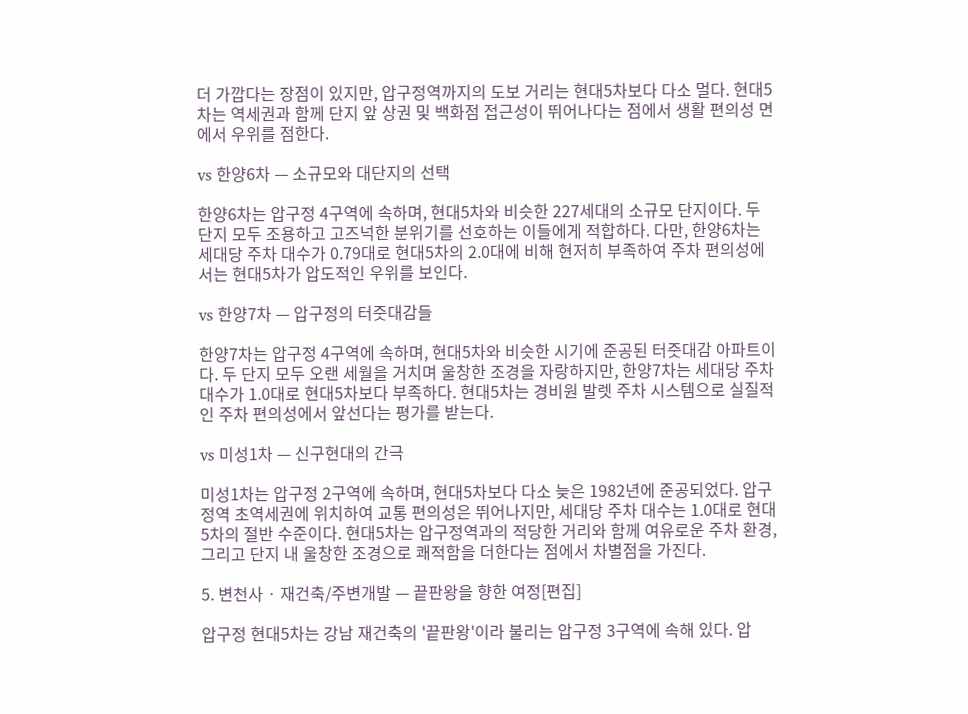더 가깝다는 장점이 있지만, 압구정역까지의 도보 거리는 현대5차보다 다소 멀다. 현대5차는 역세권과 함께 단지 앞 상권 및 백화점 접근성이 뛰어나다는 점에서 생활 편의성 면에서 우위를 점한다.

vs 한양6차 — 소규모와 대단지의 선택

한양6차는 압구정 4구역에 속하며, 현대5차와 비슷한 227세대의 소규모 단지이다. 두 단지 모두 조용하고 고즈넉한 분위기를 선호하는 이들에게 적합하다. 다만, 한양6차는 세대당 주차 대수가 0.79대로 현대5차의 2.0대에 비해 현저히 부족하여 주차 편의성에서는 현대5차가 압도적인 우위를 보인다.

vs 한양7차 — 압구정의 터줏대감들

한양7차는 압구정 4구역에 속하며, 현대5차와 비슷한 시기에 준공된 터줏대감 아파트이다. 두 단지 모두 오랜 세월을 거치며 울창한 조경을 자랑하지만, 한양7차는 세대당 주차 대수가 1.0대로 현대5차보다 부족하다. 현대5차는 경비원 발렛 주차 시스템으로 실질적인 주차 편의성에서 앞선다는 평가를 받는다.

vs 미성1차 — 신구현대의 간극

미성1차는 압구정 2구역에 속하며, 현대5차보다 다소 늦은 1982년에 준공되었다. 압구정역 초역세권에 위치하여 교통 편의성은 뛰어나지만, 세대당 주차 대수는 1.0대로 현대5차의 절반 수준이다. 현대5차는 압구정역과의 적당한 거리와 함께 여유로운 주차 환경, 그리고 단지 내 울창한 조경으로 쾌적함을 더한다는 점에서 차별점을 가진다.

5. 변천사 · 재건축/주변개발 — 끝판왕을 향한 여정[편집]

압구정 현대5차는 강남 재건축의 '끝판왕'이라 불리는 압구정 3구역에 속해 있다. 압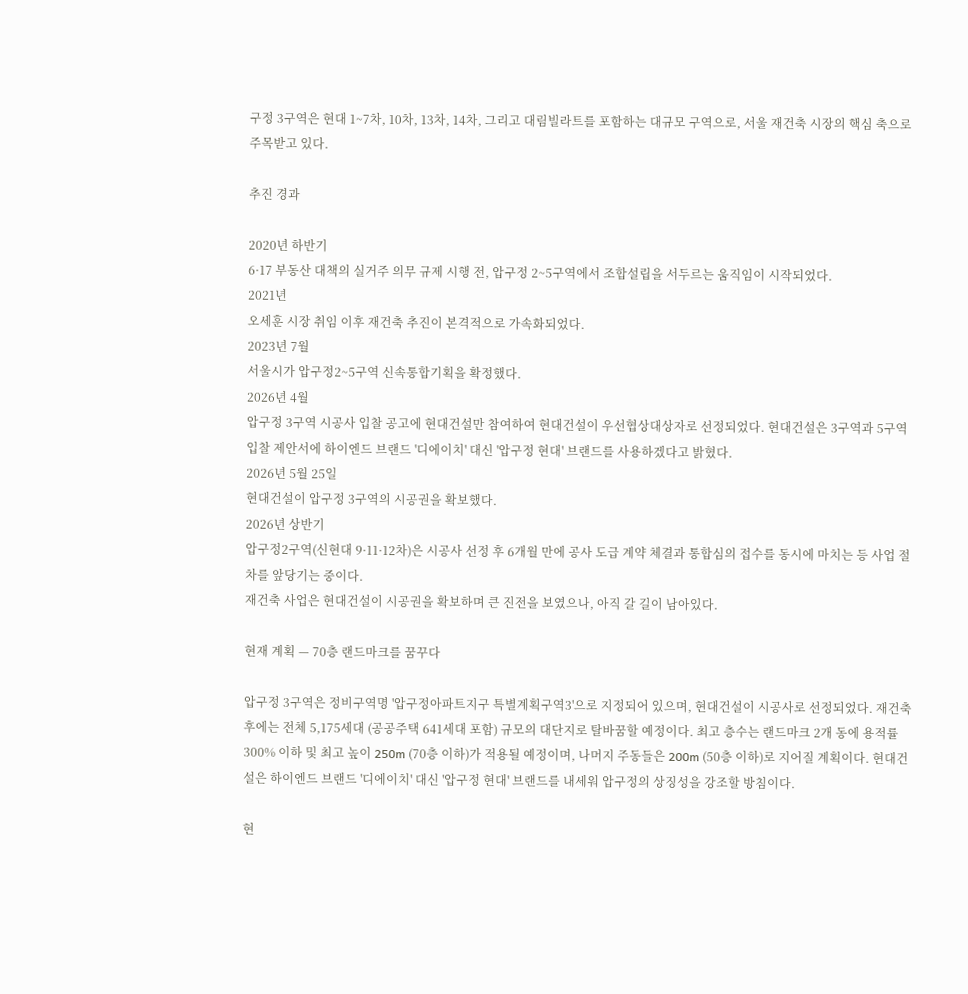구정 3구역은 현대 1~7차, 10차, 13차, 14차, 그리고 대림빌라트를 포함하는 대규모 구역으로, 서울 재건축 시장의 핵심 축으로 주목받고 있다.

추진 경과

2020년 하반기
6·17 부동산 대책의 실거주 의무 규제 시행 전, 압구정 2~5구역에서 조합설립을 서두르는 움직임이 시작되었다.
2021년
오세훈 시장 취임 이후 재건축 추진이 본격적으로 가속화되었다.
2023년 7월
서울시가 압구정2~5구역 신속통합기획을 확정했다.
2026년 4월
압구정 3구역 시공사 입찰 공고에 현대건설만 참여하여 현대건설이 우선협상대상자로 선정되었다. 현대건설은 3구역과 5구역 입찰 제안서에 하이엔드 브랜드 '디에이치' 대신 '압구정 현대' 브랜드를 사용하겠다고 밝혔다.
2026년 5월 25일
현대건설이 압구정 3구역의 시공권을 확보했다.
2026년 상반기
압구정2구역(신현대 9·11·12차)은 시공사 선정 후 6개월 만에 공사 도급 계약 체결과 통합심의 접수를 동시에 마치는 등 사업 절차를 앞당기는 중이다.
재건축 사업은 현대건설이 시공권을 확보하며 큰 진전을 보였으나, 아직 갈 길이 남아있다.

현재 계획 — 70층 랜드마크를 꿈꾸다

압구정 3구역은 정비구역명 '압구정아파트지구 특별계획구역3'으로 지정되어 있으며, 현대건설이 시공사로 선정되었다. 재건축 후에는 전체 5,175세대 (공공주택 641세대 포함) 규모의 대단지로 탈바꿈할 예정이다. 최고 층수는 랜드마크 2개 동에 용적률 300% 이하 및 최고 높이 250m (70층 이하)가 적용될 예정이며, 나머지 주동들은 200m (50층 이하)로 지어질 계획이다. 현대건설은 하이엔드 브랜드 '디에이치' 대신 '압구정 현대' 브랜드를 내세워 압구정의 상징성을 강조할 방침이다.

현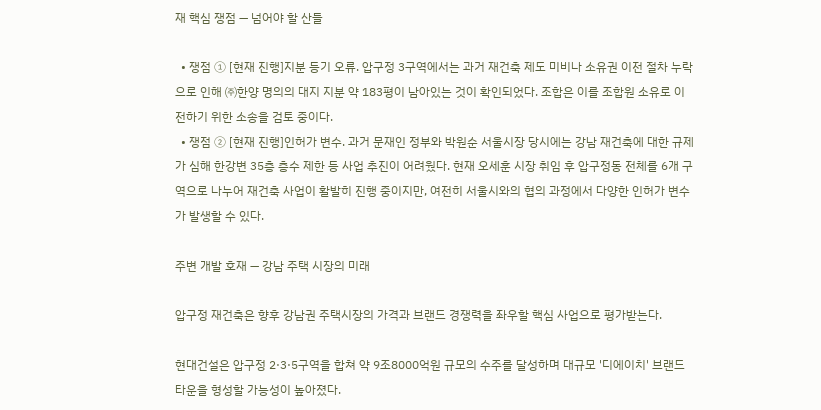재 핵심 쟁점 — 넘어야 할 산들

  • 쟁점 ① [현재 진행]지분 등기 오류. 압구정 3구역에서는 과거 재건축 제도 미비나 소유권 이전 절차 누락으로 인해 ㈜한양 명의의 대지 지분 약 183평이 남아있는 것이 확인되었다. 조합은 이를 조합원 소유로 이전하기 위한 소송을 검토 중이다.
  • 쟁점 ② [현재 진행]인허가 변수. 과거 문재인 정부와 박원순 서울시장 당시에는 강남 재건축에 대한 규제가 심해 한강변 35층 층수 제한 등 사업 추진이 어려웠다. 현재 오세훈 시장 취임 후 압구정동 전체를 6개 구역으로 나누어 재건축 사업이 활발히 진행 중이지만, 여전히 서울시와의 협의 과정에서 다양한 인허가 변수가 발생할 수 있다.

주변 개발 호재 — 강남 주택 시장의 미래

압구정 재건축은 향후 강남권 주택시장의 가격과 브랜드 경쟁력을 좌우할 핵심 사업으로 평가받는다.

현대건설은 압구정 2·3·5구역을 합쳐 약 9조8000억원 규모의 수주를 달성하며 대규모 '디에이치' 브랜드 타운을 형성할 가능성이 높아졌다.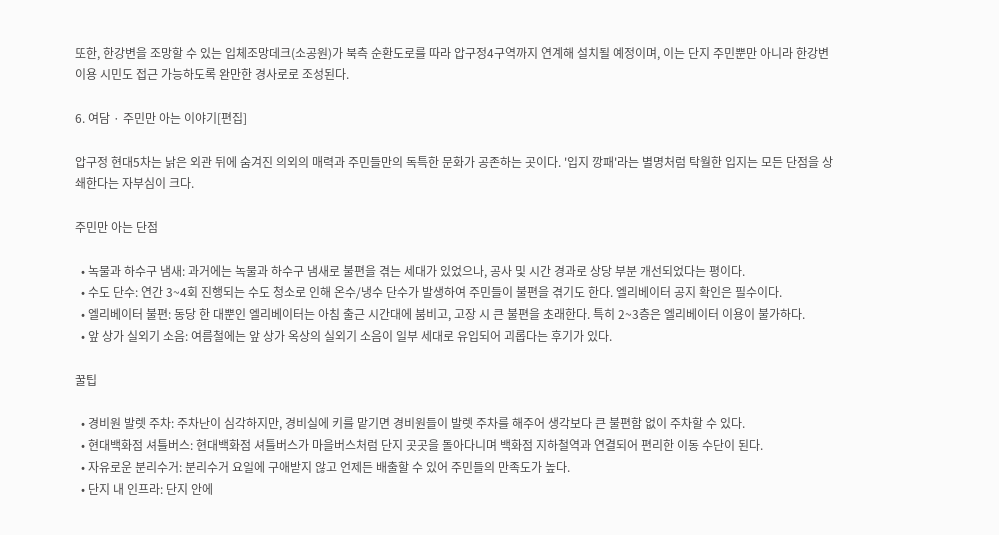또한, 한강변을 조망할 수 있는 입체조망데크(소공원)가 북측 순환도로를 따라 압구정4구역까지 연계해 설치될 예정이며, 이는 단지 주민뿐만 아니라 한강변 이용 시민도 접근 가능하도록 완만한 경사로로 조성된다.

6. 여담 · 주민만 아는 이야기[편집]

압구정 현대5차는 낡은 외관 뒤에 숨겨진 의외의 매력과 주민들만의 독특한 문화가 공존하는 곳이다. '입지 깡패'라는 별명처럼 탁월한 입지는 모든 단점을 상쇄한다는 자부심이 크다.

주민만 아는 단점

  • 녹물과 하수구 냄새: 과거에는 녹물과 하수구 냄새로 불편을 겪는 세대가 있었으나, 공사 및 시간 경과로 상당 부분 개선되었다는 평이다.
  • 수도 단수: 연간 3~4회 진행되는 수도 청소로 인해 온수/냉수 단수가 발생하여 주민들이 불편을 겪기도 한다. 엘리베이터 공지 확인은 필수이다.
  • 엘리베이터 불편: 동당 한 대뿐인 엘리베이터는 아침 출근 시간대에 붐비고, 고장 시 큰 불편을 초래한다. 특히 2~3층은 엘리베이터 이용이 불가하다.
  • 앞 상가 실외기 소음: 여름철에는 앞 상가 옥상의 실외기 소음이 일부 세대로 유입되어 괴롭다는 후기가 있다.

꿀팁

  • 경비원 발렛 주차: 주차난이 심각하지만, 경비실에 키를 맡기면 경비원들이 발렛 주차를 해주어 생각보다 큰 불편함 없이 주차할 수 있다.
  • 현대백화점 셔틀버스: 현대백화점 셔틀버스가 마을버스처럼 단지 곳곳을 돌아다니며 백화점 지하철역과 연결되어 편리한 이동 수단이 된다.
  • 자유로운 분리수거: 분리수거 요일에 구애받지 않고 언제든 배출할 수 있어 주민들의 만족도가 높다.
  • 단지 내 인프라: 단지 안에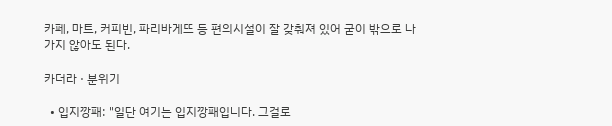카페, 마트, 커피빈, 파리바게뜨 등 편의시설이 잘 갖춰져 있어 굳이 밖으로 나가지 않아도 된다.

카더라 · 분위기

  • 입지깡패: "일단 여기는 입지깡패입니다. 그걸로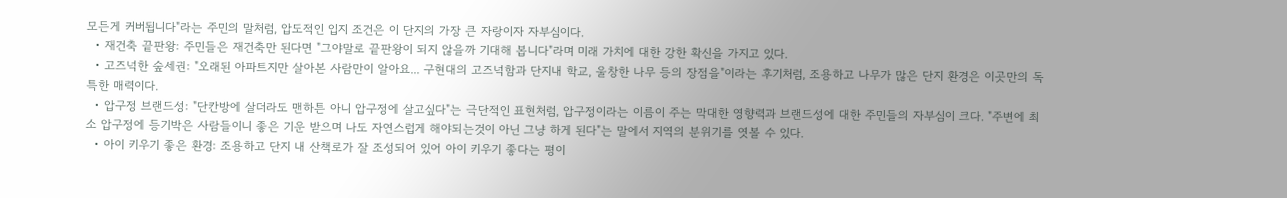모든게 커버됩니다"라는 주민의 말처럼, 압도적인 입지 조건은 이 단지의 가장 큰 자랑이자 자부심이다.
  • 재건축 끝판왕: 주민들은 재건축만 된다면 "그야말로 끝판왕이 되지 않을까 기대해 봅니다"라며 미래 가치에 대한 강한 확신을 가지고 있다.
  • 고즈넉한 숲세권: "오래된 아파트지만 살아본 사람만이 알아요... 구현대의 고즈넉함과 단지내 학교, 울창한 나무 등의 장점을"이라는 후기처럼, 조용하고 나무가 많은 단지 환경은 이곳만의 독특한 매력이다.
  • 압구정 브랜드성: "단칸방에 살더라도 맨하튼 아니 압구정에 살고싶다"는 극단적인 표현처럼, 압구정이라는 이름이 주는 막대한 영향력과 브랜드성에 대한 주민들의 자부심이 크다. "주변에 최소 압구정에 등기박은 사람들이니 좋은 기운 받으며 나도 자연스럽게 해야되는것이 아닌 그냥 하게 된다"는 말에서 지역의 분위기를 엿볼 수 있다.
  • 아이 키우기 좋은 환경: 조용하고 단지 내 산책로가 잘 조성되어 있어 아이 키우기 좋다는 평이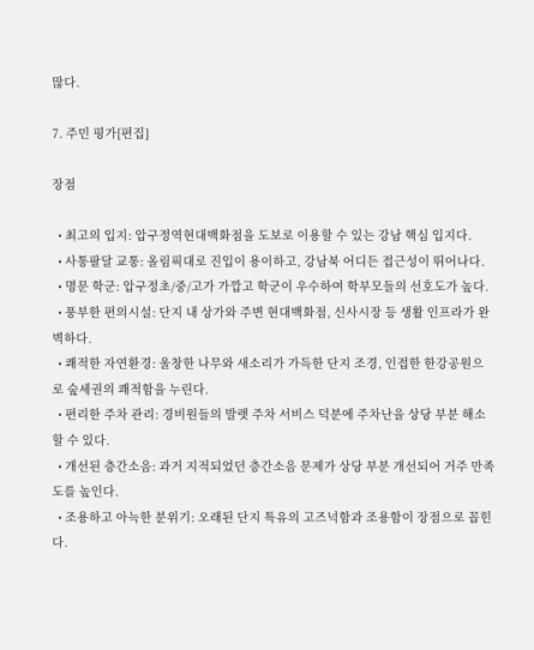많다.

7. 주민 평가[편집]

장점

  • 최고의 입지: 압구정역현대백화점을 도보로 이용할 수 있는 강남 핵심 입지다.
  • 사통팔달 교통: 올림픽대로 진입이 용이하고, 강남북 어디든 접근성이 뛰어나다.
  • 명문 학군: 압구정초/중/고가 가깝고 학군이 우수하여 학부모들의 선호도가 높다.
  • 풍부한 편의시설: 단지 내 상가와 주변 현대백화점, 신사시장 등 생활 인프라가 완벽하다.
  • 쾌적한 자연환경: 울창한 나무와 새소리가 가득한 단지 조경, 인접한 한강공원으로 숲세권의 쾌적함을 누린다.
  • 편리한 주차 관리: 경비원들의 발렛 주차 서비스 덕분에 주차난을 상당 부분 해소할 수 있다.
  • 개선된 층간소음: 과거 지적되었던 층간소음 문제가 상당 부분 개선되어 거주 만족도를 높인다.
  • 조용하고 아늑한 분위기: 오래된 단지 특유의 고즈넉함과 조용함이 장점으로 꼽힌다.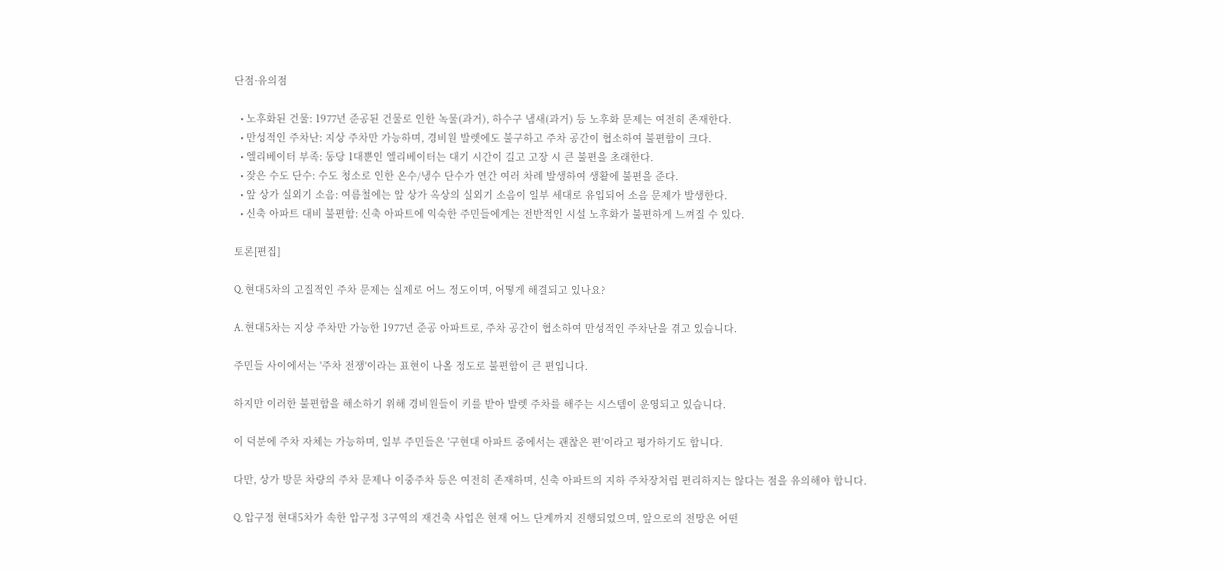단점·유의점

  • 노후화된 건물: 1977년 준공된 건물로 인한 녹물(과거), 하수구 냄새(과거) 등 노후화 문제는 여전히 존재한다.
  • 만성적인 주차난: 지상 주차만 가능하며, 경비원 발렛에도 불구하고 주차 공간이 협소하여 불편함이 크다.
  • 엘리베이터 부족: 동당 1대뿐인 엘리베이터는 대기 시간이 길고 고장 시 큰 불편을 초래한다.
  • 잦은 수도 단수: 수도 청소로 인한 온수/냉수 단수가 연간 여러 차례 발생하여 생활에 불편을 준다.
  • 앞 상가 실외기 소음: 여름철에는 앞 상가 옥상의 실외기 소음이 일부 세대로 유입되어 소음 문제가 발생한다.
  • 신축 아파트 대비 불편함: 신축 아파트에 익숙한 주민들에게는 전반적인 시설 노후화가 불편하게 느껴질 수 있다.

토론[편집]

Q. 현대5차의 고질적인 주차 문제는 실제로 어느 정도이며, 어떻게 해결되고 있나요?

A. 현대5차는 지상 주차만 가능한 1977년 준공 아파트로, 주차 공간이 협소하여 만성적인 주차난을 겪고 있습니다.

주민들 사이에서는 '주차 전쟁'이라는 표현이 나올 정도로 불편함이 큰 편입니다.

하지만 이러한 불편함을 해소하기 위해 경비원들이 키를 받아 발렛 주차를 해주는 시스템이 운영되고 있습니다.

이 덕분에 주차 자체는 가능하며, 일부 주민들은 '구현대 아파트 중에서는 괜찮은 편'이라고 평가하기도 합니다.

다만, 상가 방문 차량의 주차 문제나 이중주차 등은 여전히 존재하며, 신축 아파트의 지하 주차장처럼 편리하지는 않다는 점을 유의해야 합니다.

Q. 압구정 현대5차가 속한 압구정 3구역의 재건축 사업은 현재 어느 단계까지 진행되었으며, 앞으로의 전망은 어떤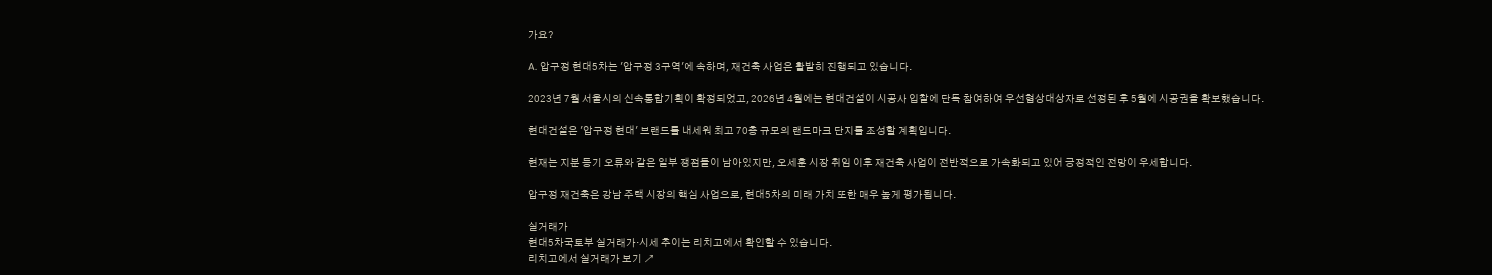가요?

A. 압구정 현대5차는 '압구정 3구역'에 속하며, 재건축 사업은 활발히 진행되고 있습니다.

2023년 7월 서울시의 신속통합기획이 확정되었고, 2026년 4월에는 현대건설이 시공사 입찰에 단독 참여하여 우선협상대상자로 선정된 후 5월에 시공권을 확보했습니다.

현대건설은 '압구정 현대' 브랜드를 내세워 최고 70층 규모의 랜드마크 단지를 조성할 계획입니다.

현재는 지분 등기 오류와 같은 일부 쟁점들이 남아있지만, 오세훈 시장 취임 이후 재건축 사업이 전반적으로 가속화되고 있어 긍정적인 전망이 우세합니다.

압구정 재건축은 강남 주택 시장의 핵심 사업으로, 현대5차의 미래 가치 또한 매우 높게 평가됩니다.

실거래가
현대5차국토부 실거래가·시세 추이는 리치고에서 확인할 수 있습니다.
리치고에서 실거래가 보기 ↗